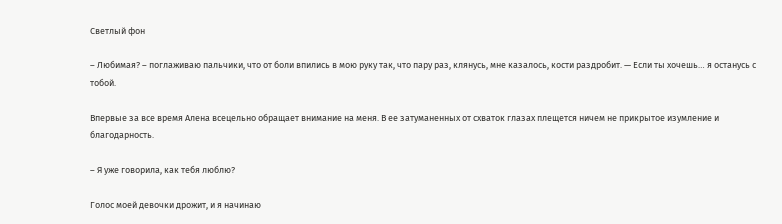Светлый фон

– Любимая? – поглаживаю пальчики, что от боли впились в мою руку так, что пару раз, клянусь, мне казалось, кости раздробит. — Если ты хочешь… я останусь с тобой.

Впервые за все время Алена всецельно обращает внимание на меня. В ее затуманенных от схваток глазах плещется ничем не прикрытое изумление и благодарность.

– Я уже говорила, как тебя люблю?

Голос моей девочки дрожит, и я начинаю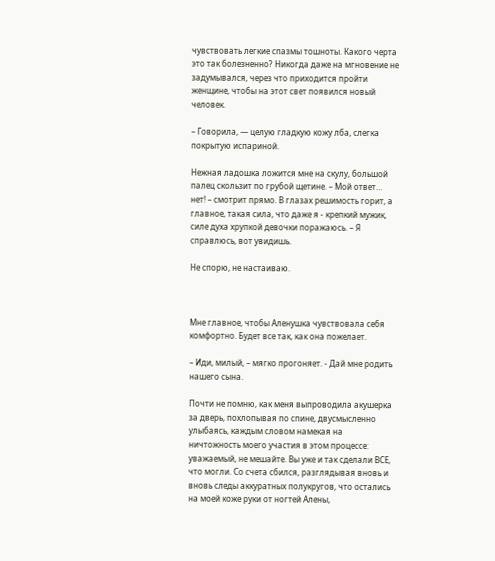чувствовать легкие спазмы тошноты. Какого черта это так болезненно? Никогда даже на мгновение не задумывался, через что приходится пройти женщине, чтобы на этот свет появился новый человек.

– Говорила, — целую гладкую кожу лба, слегка покрытую испариной.

Нежная ладошка ложится мне на скулу, большой палец скользит по грубой щетине. – Мой ответ… нет! – смотрит прямо. В глазах решимость горит, а главное, такая сила, что даже я - крепкий мужик, силе духа хрупкой девочки поражаюсь. – Я справлюсь, вот увидишь.

Не спорю, не настаиваю.



Мне главное, чтобы Аленушка чувствовала себя комфортно. Будет все так, как она пожелает.

– Иди, милый, – мягко прогоняет. - Дай мне родить нашего сына.

Почти не помню, как меня выпроводила акушерка за дверь, похлопывая по спине, двусмысленно улыбаясь, каждым словом намекая на ничтожность моего участия в этом процессе: уважаемый, не мешайте. Вы уже и так сделали ВСЕ, что могли. Со счета сбился, разглядывая вновь и вновь следы аккуратных полукругов, что остались на моей коже руки от ногтей Алены,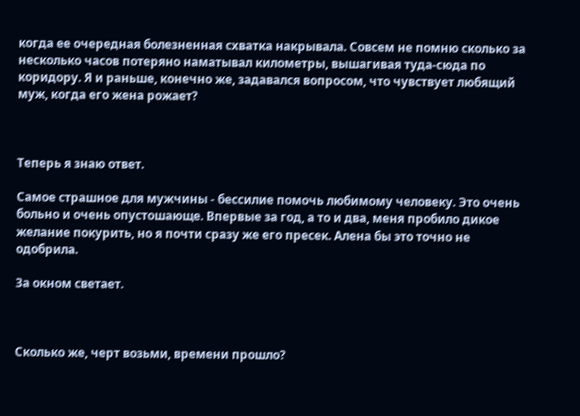когда ее очередная болезненная схватка накрывала. Совсем не помню сколько за несколько часов потеряно наматывал километры, вышагивая туда-сюда по коридору. Я и раньше, конечно же, задавался вопросом, что чувствует любящий муж, когда его жена рожает?



Теперь я знаю ответ.

Самое страшное для мужчины - бессилие помочь любимому человеку. Это очень больно и очень опустошающе. Впервые за год, а то и два, меня пробило дикое желание покурить, но я почти сразу же его пресек. Алена бы это точно не одобрила.

За окном светает.



Сколько же, черт возьми, времени прошло?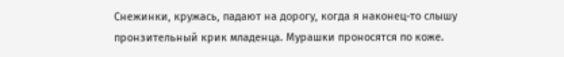Снежинки, кружась, падают на дорогу, когда я наконец-то слышу пронзительный крик младенца. Мурашки проносятся по коже.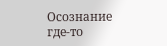Осознание где-то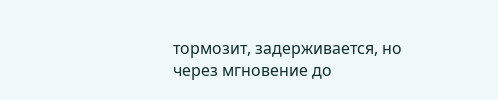тормозит, задерживается, но через мгновение до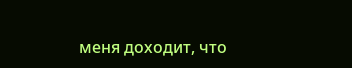меня доходит, что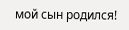мой сын родился!